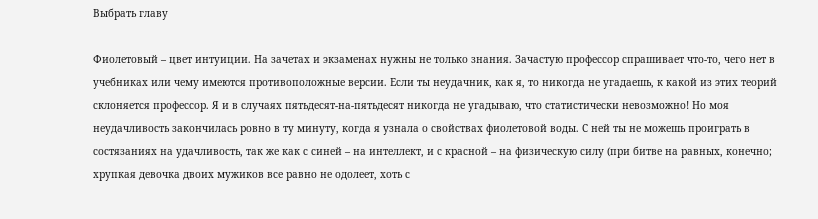Выбрать главу

Фиолетовый – цвет интуиции. На зачетах и экзаменах нужны не только знания. Зачастую профессор спрашивает что-то, чего нет в учебниках или чему имеются противоположные версии. Если ты неудачник, как я, то никогда не угадаешь, к какой из этих теорий склоняется профессор. Я и в случаях пятьдесят-на-пятьдесят никогда не угадываю, что статистически невозможно! Но моя неудачливость закончилась ровно в ту минуту, когда я узнала о свойствах фиолетовой воды. С ней ты не можешь проиграть в состязаниях на удачливость, так же как с синей – на интеллект, и с красной – на физическую силу (при битве на равных, конечно; хрупкая девочка двоих мужиков все равно не одолеет, хоть с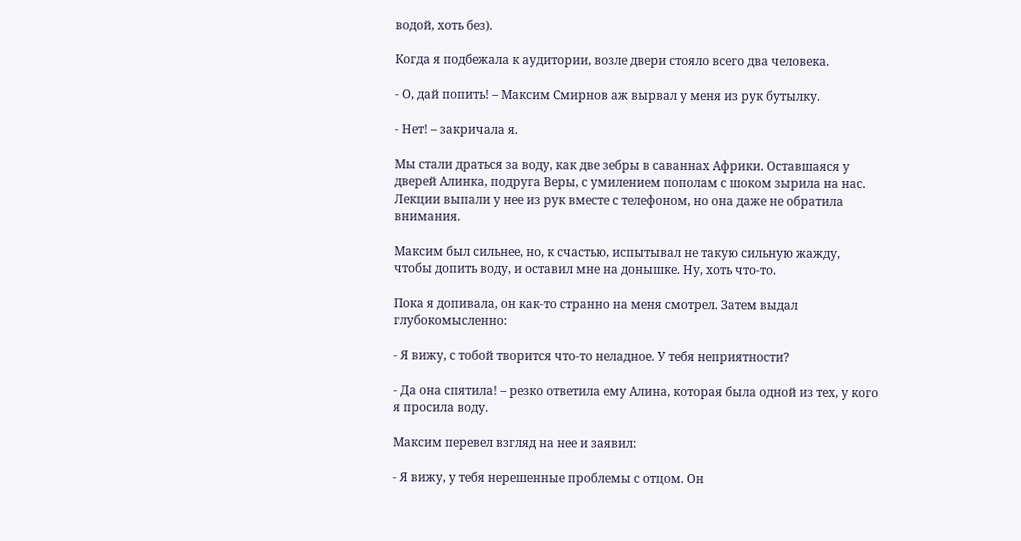водой, хоть без).

Когда я подбежала к аудитории, возле двери стояло всего два человека.

- О, дай попить! – Максим Смирнов аж вырвал у меня из рук бутылку.

- Нет! – закричала я.

Мы стали драться за воду, как две зебры в саваннах Африки. Оставшаяся у дверей Алинка, подруга Веры, с умилением пополам с шоком зырила на нас. Лекции выпали у нее из рук вместе с телефоном, но она даже не обратила внимания.

Максим был сильнее, но, к счастью, испытывал не такую сильную жажду, чтобы допить воду, и оставил мне на донышке. Ну, хоть что-то.

Пока я допивала, он как-то странно на меня смотрел. Затем выдал глубокомысленно:

- Я вижу, с тобой творится что-то неладное. У тебя неприятности?

- Да она спятила! – резко ответила ему Алина, которая была одной из тех, у кого я просила воду.

Максим перевел взгляд на нее и заявил:

- Я вижу, у тебя нерешенные проблемы с отцом. Он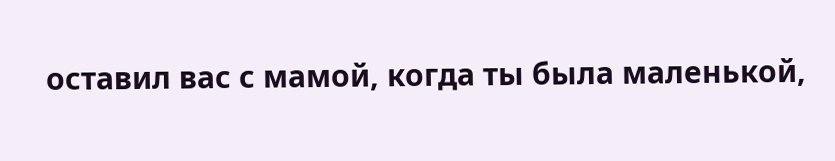оставил вас с мамой, когда ты была маленькой,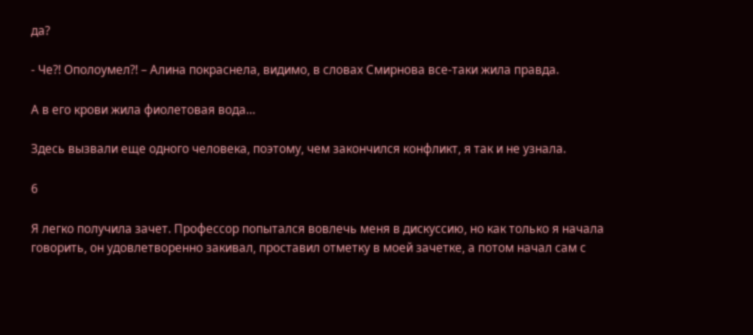да?

- Че?! Ополоумел?! – Алина покраснела, видимо, в словах Смирнова все-таки жила правда.

А в его крови жила фиолетовая вода…

Здесь вызвали еще одного человека, поэтому, чем закончился конфликт, я так и не узнала.

6

Я легко получила зачет. Профессор попытался вовлечь меня в дискуссию, но как только я начала говорить, он удовлетворенно закивал, проставил отметку в моей зачетке, а потом начал сам с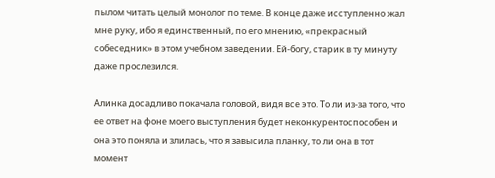пылом читать целый монолог по теме. В конце даже исступленно жал мне руку, ибо я единственный, по его мнению, «прекрасный собеседник» в этом учебном заведении. Ей-богу, старик в ту минуту даже прослезился.

Алинка досадливо покачала головой, видя все это. То ли из-за того, что ее ответ на фоне моего выступления будет неконкурентоспособен и она это поняла и злилась, что я завысила планку, то ли она в тот момент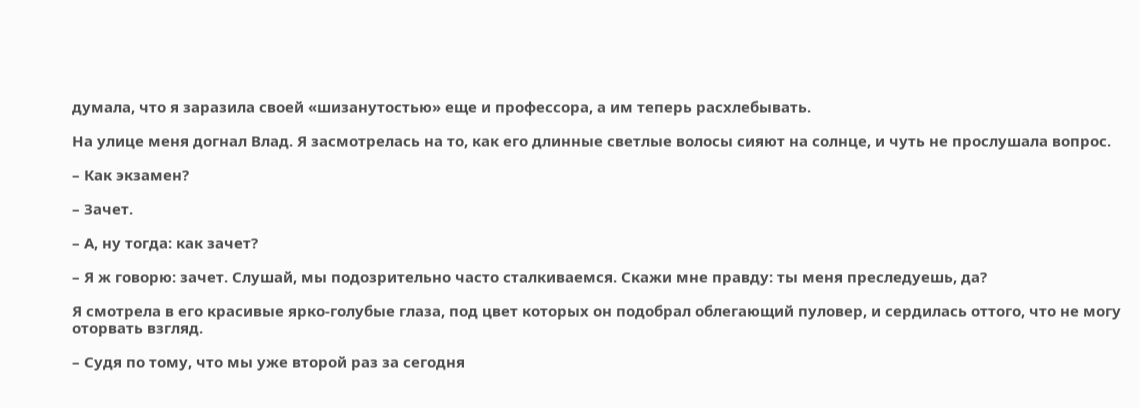думала, что я заразила своей «шизанутостью» еще и профессора, а им теперь расхлебывать.

На улице меня догнал Влад. Я засмотрелась на то, как его длинные светлые волосы сияют на солнце, и чуть не прослушала вопрос.

– Как экзамен?

– Зачет.

– А, ну тогда: как зачет?

– Я ж говорю: зачет. Слушай, мы подозрительно часто сталкиваемся. Скажи мне правду: ты меня преследуешь, да?

Я смотрела в его красивые ярко-голубые глаза, под цвет которых он подобрал облегающий пуловер, и сердилась оттого, что не могу оторвать взгляд.

– Судя по тому, что мы уже второй раз за сегодня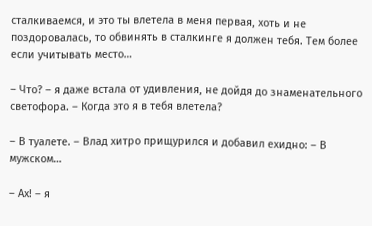сталкиваемся, и это ты влетела в меня первая, хоть и не поздоровалась, то обвинять в сталкинге я должен тебя. Тем более если учитывать место…

– Что? – я даже встала от удивления, не дойдя до знаменательного светофора. – Когда это я в тебя влетела?

– В туалете. – Влад хитро прищурился и добавил ехидно: – В мужском…

– Ах! – я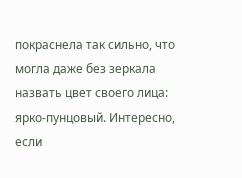покраснела так сильно, что могла даже без зеркала назвать цвет своего лица: ярко-пунцовый. Интересно, если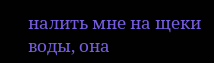налить мне на щеки воды, она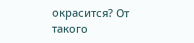окрасится? От такого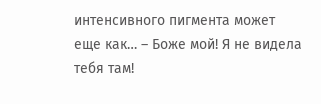интенсивного пигмента может еще как… – Боже мой! Я не видела тебя там!